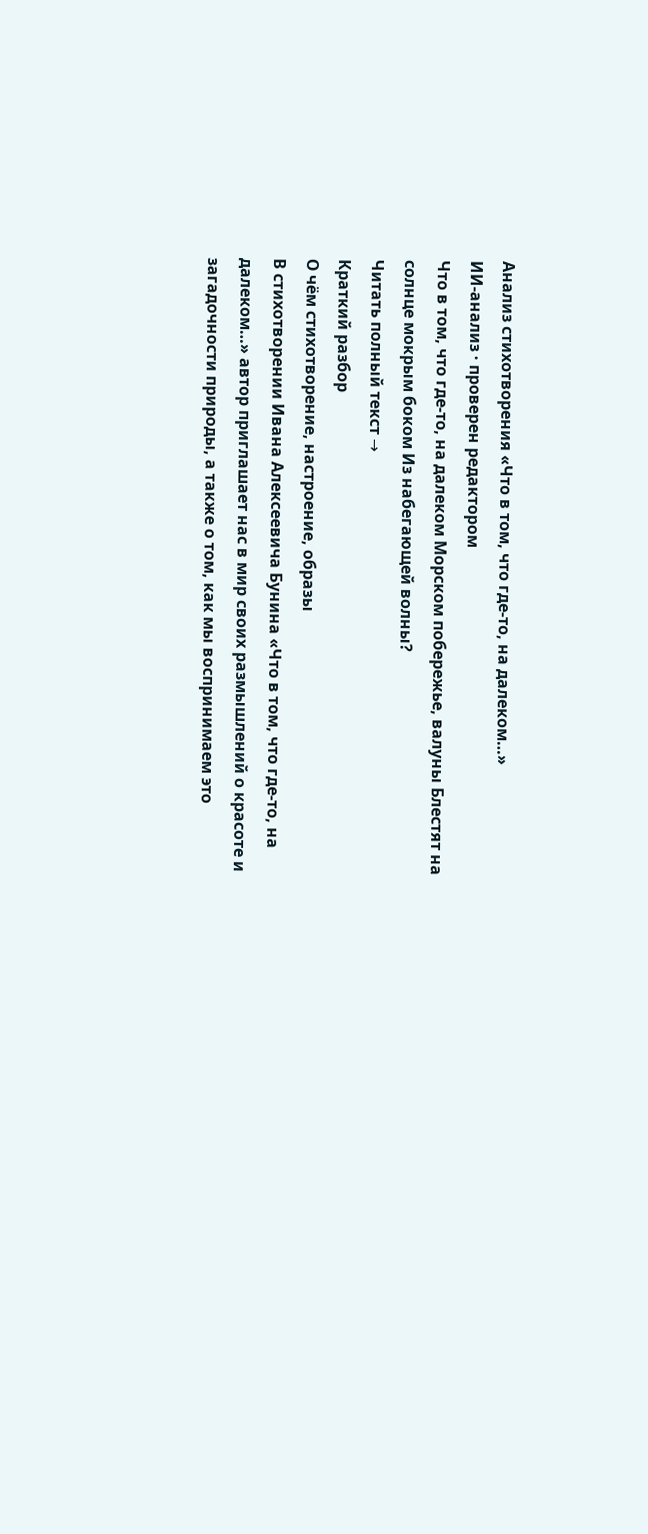Анализ стихотворения «Что в том, что где-то, на далеком…»
ИИ-анализ · проверен редактором
Что в том, что где-то, на далеком Морском побережье, валуны Блестят на солнце мокрым боком Из набегающей волны?
Читать полный текст →
Краткий разбор
О чём стихотворение, настроение, образы
В стихотворении Ивана Алексеевича Бунина «Что в том, что где-то, на далеком…» автор приглашает нас в мир своих размышлений о красоте и загадочности природы, а также о том, как мы воспринимаем это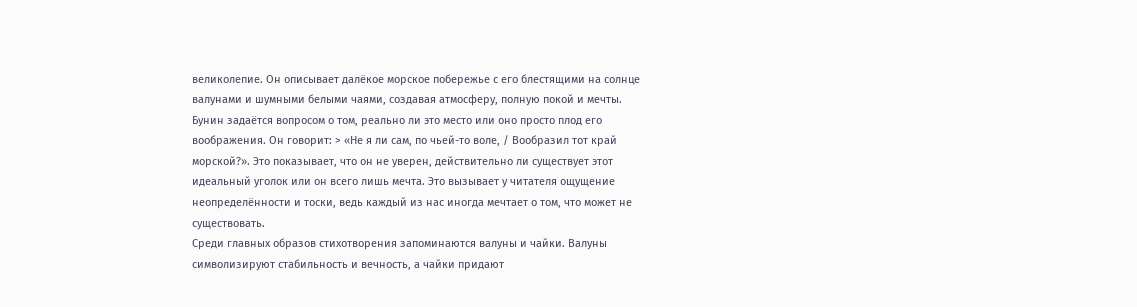великолепие. Он описывает далёкое морское побережье с его блестящими на солнце валунами и шумными белыми чаями, создавая атмосферу, полную покой и мечты.
Бунин задаётся вопросом о том, реально ли это место или оно просто плод его воображения. Он говорит: > «Не я ли сам, по чьей-то воле, / Вообразил тот край морской?». Это показывает, что он не уверен, действительно ли существует этот идеальный уголок или он всего лишь мечта. Это вызывает у читателя ощущение неопределённости и тоски, ведь каждый из нас иногда мечтает о том, что может не существовать.
Среди главных образов стихотворения запоминаются валуны и чайки. Валуны символизируют стабильность и вечность, а чайки придают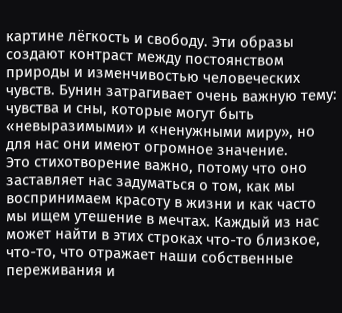картине лёгкость и свободу. Эти образы создают контраст между постоянством природы и изменчивостью человеческих чувств. Бунин затрагивает очень важную тему: чувства и сны, которые могут быть «невыразимыми» и «ненужными миру», но для нас они имеют огромное значение.
Это стихотворение важно, потому что оно заставляет нас задуматься о том, как мы воспринимаем красоту в жизни и как часто мы ищем утешение в мечтах. Каждый из нас может найти в этих строках что-то близкое, что-то, что отражает наши собственные переживания и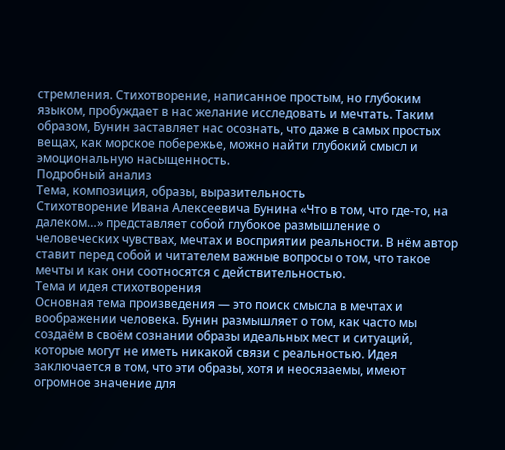стремления. Стихотворение, написанное простым, но глубоким языком, пробуждает в нас желание исследовать и мечтать. Таким образом, Бунин заставляет нас осознать, что даже в самых простых вещах, как морское побережье, можно найти глубокий смысл и эмоциональную насыщенность.
Подробный анализ
Тема, композиция, образы, выразительность
Стихотворение Ивана Алексеевича Бунина «Что в том, что где-то, на далеком…» представляет собой глубокое размышление о человеческих чувствах, мечтах и восприятии реальности. В нём автор ставит перед собой и читателем важные вопросы о том, что такое мечты и как они соотносятся с действительностью.
Тема и идея стихотворения
Основная тема произведения — это поиск смысла в мечтах и воображении человека. Бунин размышляет о том, как часто мы создаём в своём сознании образы идеальных мест и ситуаций, которые могут не иметь никакой связи с реальностью. Идея заключается в том, что эти образы, хотя и неосязаемы, имеют огромное значение для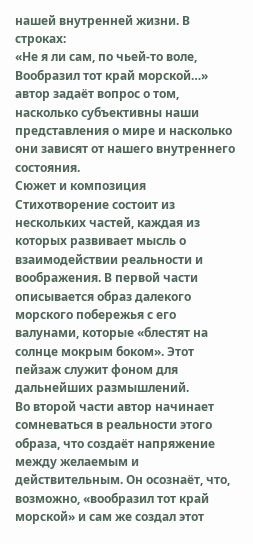нашей внутренней жизни. В строках:
«Не я ли сам, по чьей-то воле,
Вообразил тот край морской…»
автор задаёт вопрос о том, насколько субъективны наши представления о мире и насколько они зависят от нашего внутреннего состояния.
Сюжет и композиция
Стихотворение состоит из нескольких частей, каждая из которых развивает мысль о взаимодействии реальности и воображения. В первой части описывается образ далекого морского побережья с его валунами, которые «блестят на солнце мокрым боком». Этот пейзаж служит фоном для дальнейших размышлений.
Во второй части автор начинает сомневаться в реальности этого образа, что создаёт напряжение между желаемым и действительным. Он осознаёт, что, возможно, «вообразил тот край морской» и сам же создал этот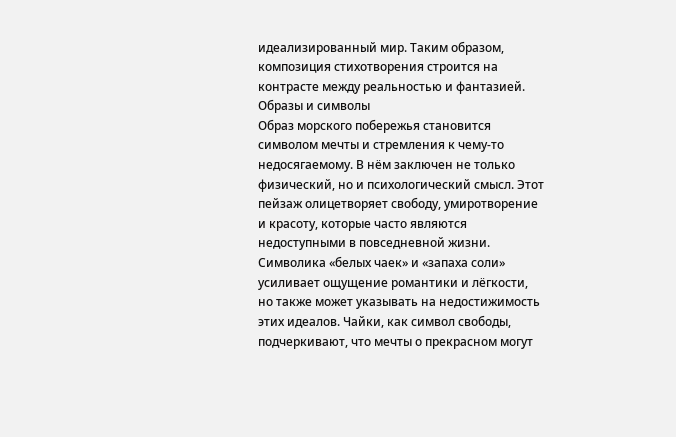идеализированный мир. Таким образом, композиция стихотворения строится на контрасте между реальностью и фантазией.
Образы и символы
Образ морского побережья становится символом мечты и стремления к чему-то недосягаемому. В нём заключен не только физический, но и психологический смысл. Этот пейзаж олицетворяет свободу, умиротворение и красоту, которые часто являются недоступными в повседневной жизни.
Символика «белых чаек» и «запаха соли» усиливает ощущение романтики и лёгкости, но также может указывать на недостижимость этих идеалов. Чайки, как символ свободы, подчеркивают, что мечты о прекрасном могут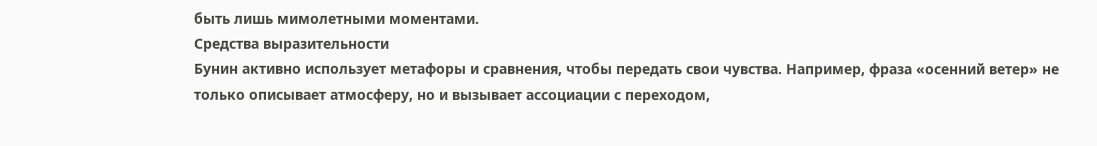быть лишь мимолетными моментами.
Средства выразительности
Бунин активно использует метафоры и сравнения, чтобы передать свои чувства. Например, фраза «осенний ветер» не только описывает атмосферу, но и вызывает ассоциации с переходом,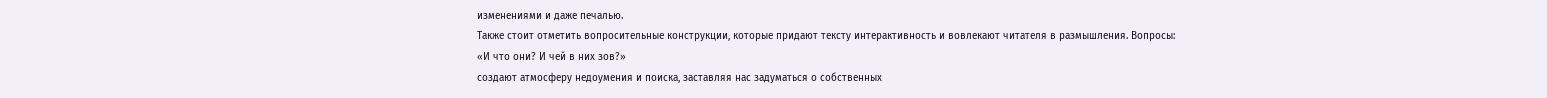изменениями и даже печалью.
Также стоит отметить вопросительные конструкции, которые придают тексту интерактивность и вовлекают читателя в размышления. Вопросы:
«И что они? И чей в них зов?»
создают атмосферу недоумения и поиска, заставляя нас задуматься о собственных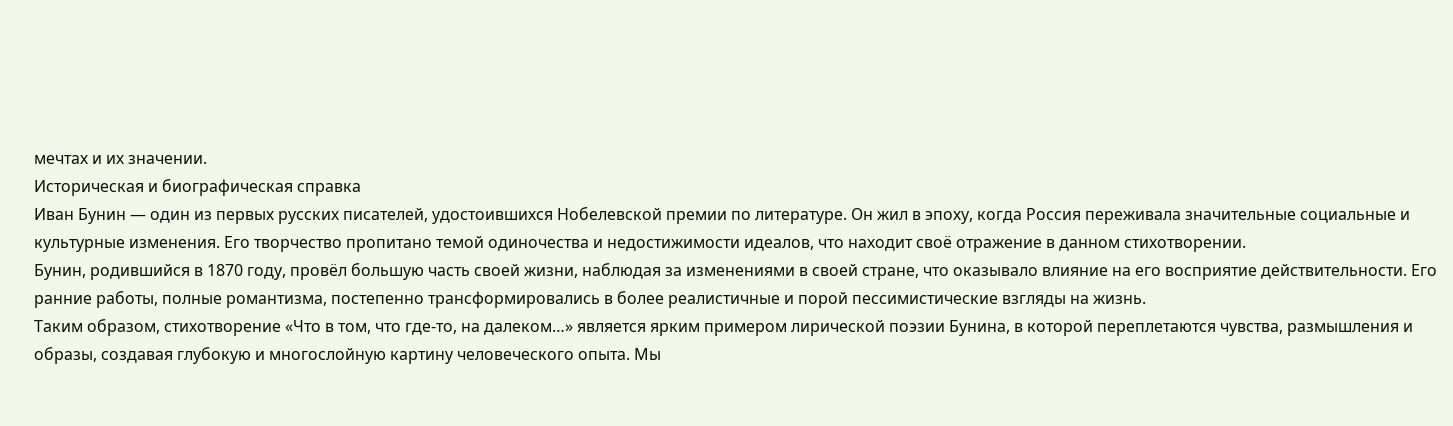мечтах и их значении.
Историческая и биографическая справка
Иван Бунин — один из первых русских писателей, удостоившихся Нобелевской премии по литературе. Он жил в эпоху, когда Россия переживала значительные социальные и культурные изменения. Его творчество пропитано темой одиночества и недостижимости идеалов, что находит своё отражение в данном стихотворении.
Бунин, родившийся в 1870 году, провёл большую часть своей жизни, наблюдая за изменениями в своей стране, что оказывало влияние на его восприятие действительности. Его ранние работы, полные романтизма, постепенно трансформировались в более реалистичные и порой пессимистические взгляды на жизнь.
Таким образом, стихотворение «Что в том, что где-то, на далеком…» является ярким примером лирической поэзии Бунина, в которой переплетаются чувства, размышления и образы, создавая глубокую и многослойную картину человеческого опыта. Мы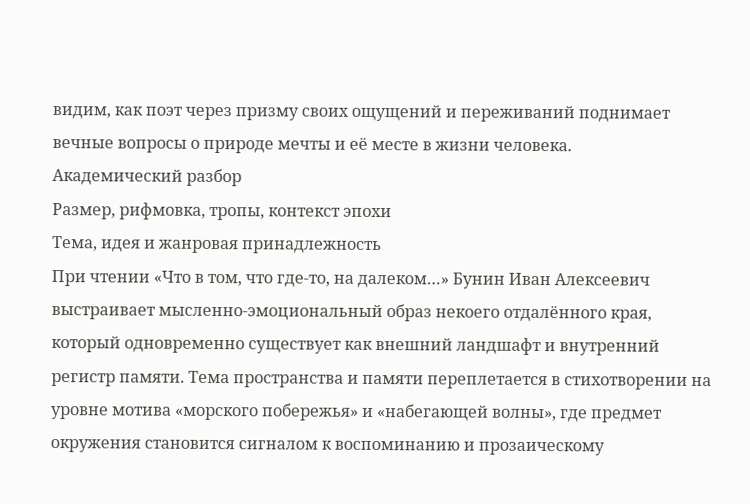видим, как поэт через призму своих ощущений и переживаний поднимает вечные вопросы о природе мечты и её месте в жизни человека.
Академический разбор
Размер, рифмовка, тропы, контекст эпохи
Тема, идея и жанровая принадлежность
При чтении «Что в том, что где-то, на далеком…» Бунин Иван Алексеевич выстраивает мысленно-эмоциональный образ некоего отдалённого края, который одновременно существует как внешний ландшафт и внутренний регистр памяти. Тема пространства и памяти переплетается в стихотворении на уровне мотива «морского побережья» и «набегающей волны», где предмет окружения становится сигналом к воспоминанию и прозаическому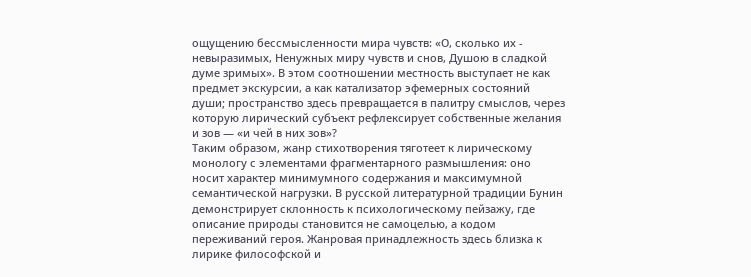ощущению бессмысленности мира чувств: «О, сколько их - невыразимых, Ненужных миру чувств и снов, Душою в сладкой думе зримых». В этом соотношении местность выступает не как предмет экскурсии, а как катализатор эфемерных состояний души; пространство здесь превращается в палитру смыслов, через которую лирический субъект рефлексирует собственные желания и зов — «и чей в них зов»?
Таким образом, жанр стихотворения тяготеет к лирическому монологу с элементами фрагментарного размышления: оно носит характер минимумного содержания и максимумной семантической нагрузки. В русской литературной традиции Бунин демонстрирует склонность к психологическому пейзажу, где описание природы становится не самоцелью, а кодом переживаний героя. Жанровая принадлежность здесь близка к лирике философской и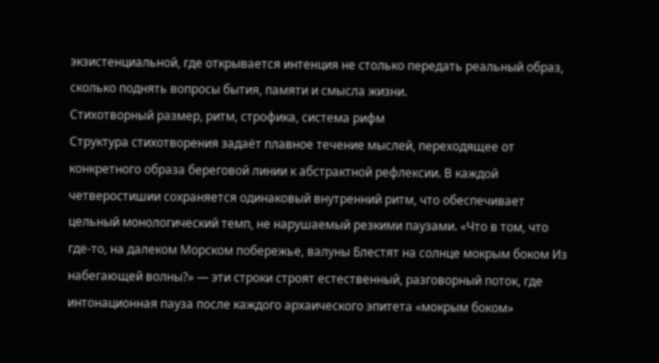экзистенциальной, где открывается интенция не столько передать реальный образ, сколько поднять вопросы бытия, памяти и смысла жизни.
Стихотворный размер, ритм, строфика, система рифм
Структура стихотворения задаёт плавное течение мыслей, переходящее от конкретного образа береговой линии к абстрактной рефлексии. В каждой четверостишии сохраняется одинаковый внутренний ритм, что обеспечивает цельный монологический темп, не нарушаемый резкими паузами. «Что в том, что где-то, на далеком Морском побережье, валуны Блестят на солнце мокрым боком Из набегающей волны?» — эти строки строят естественный, разговорный поток, где интонационная пауза после каждого архаического эпитета «мокрым боком»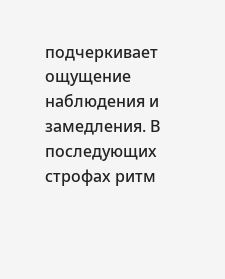подчеркивает ощущение наблюдения и замедления. В последующих строфах ритм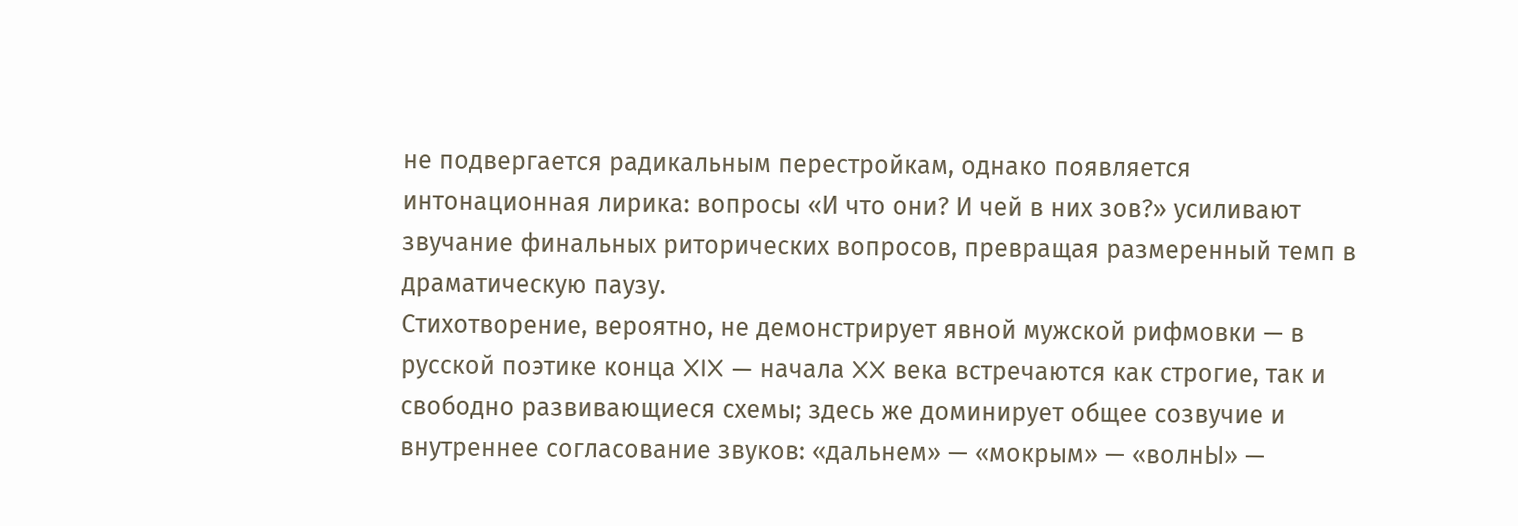не подвергается радикальным перестройкам, однако появляется интонационная лирика: вопросы «И что они? И чей в них зов?» усиливают звучание финальных риторических вопросов, превращая размеренный темп в драматическую паузу.
Стихотворение, вероятно, не демонстрирует явной мужской рифмовки — в русской поэтике конца XIX — начала XX века встречаются как строгие, так и свободно развивающиеся схемы; здесь же доминирует общее созвучие и внутреннее согласование звуков: «дальнем» — «мокрым» — «волнЫ» —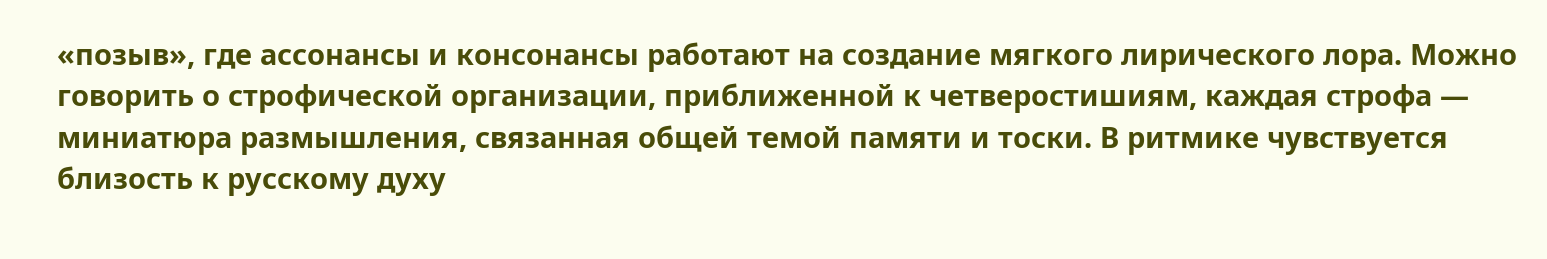«позыв», где ассонансы и консонансы работают на создание мягкого лирического лора. Можно говорить о строфической организации, приближенной к четверостишиям, каждая строфа — миниатюра размышления, связанная общей темой памяти и тоски. В ритмике чувствуется близость к русскому духу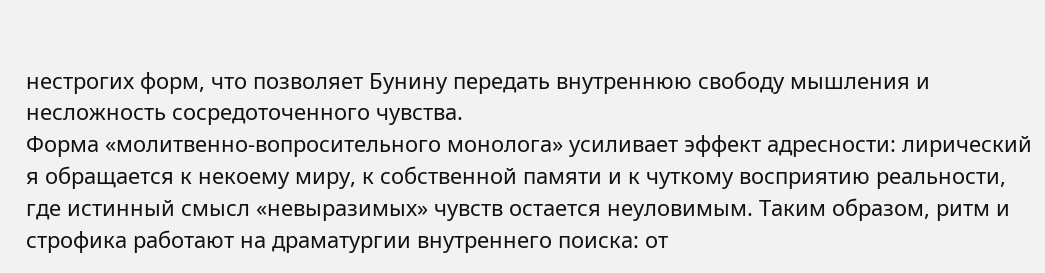нестрогих форм, что позволяет Бунину передать внутреннюю свободу мышления и несложность сосредоточенного чувства.
Форма «молитвенно-вопросительного монолога» усиливает эффект адресности: лирический я обращается к некоему миру, к собственной памяти и к чуткому восприятию реальности, где истинный смысл «невыразимых» чувств остается неуловимым. Таким образом, ритм и строфика работают на драматургии внутреннего поиска: от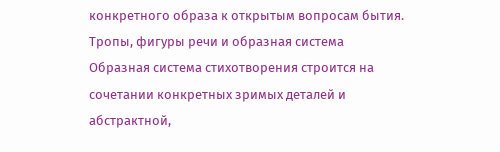конкретного образа к открытым вопросам бытия.
Тропы, фигуры речи и образная система
Образная система стихотворения строится на сочетании конкретных зримых деталей и абстрактной,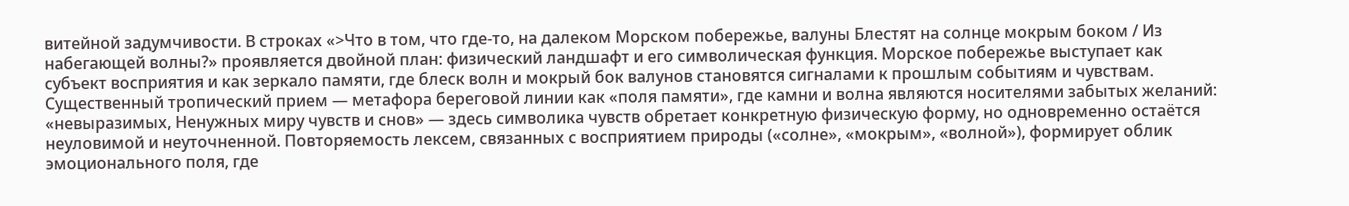витейной задумчивости. В строках «>Что в том, что где-то, на далеком Морском побережье, валуны Блестят на солнце мокрым боком / Из набегающей волны?» проявляется двойной план: физический ландшафт и его символическая функция. Морское побережье выступает как субъект восприятия и как зеркало памяти, где блеск волн и мокрый бок валунов становятся сигналами к прошлым событиям и чувствам.
Существенный тропический прием — метафора береговой линии как «поля памяти», где камни и волна являются носителями забытых желаний: «невыразимых, Ненужных миру чувств и снов» — здесь символика чувств обретает конкретную физическую форму, но одновременно остаётся неуловимой и неуточненной. Повторяемость лексем, связанных с восприятием природы («солне», «мокрым», «волной»), формирует облик эмоционального поля, где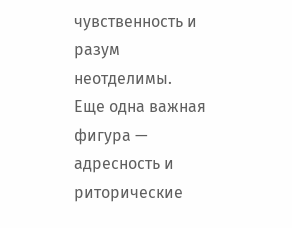чувственность и разум неотделимы.
Еще одна важная фигура — адресность и риторические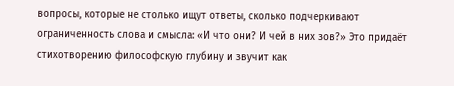вопросы, которые не столько ищут ответы, сколько подчеркивают ограниченность слова и смысла: «И что они? И чей в них зов?» Это придаёт стихотворению философскую глубину и звучит как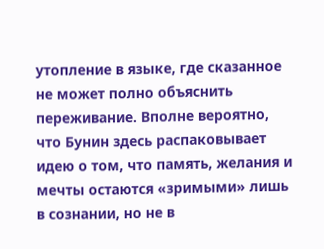утопление в языке, где сказанное не может полно объяснить переживание. Вполне вероятно, что Бунин здесь распаковывает идею о том, что память, желания и мечты остаются «зримыми» лишь в сознании, но не в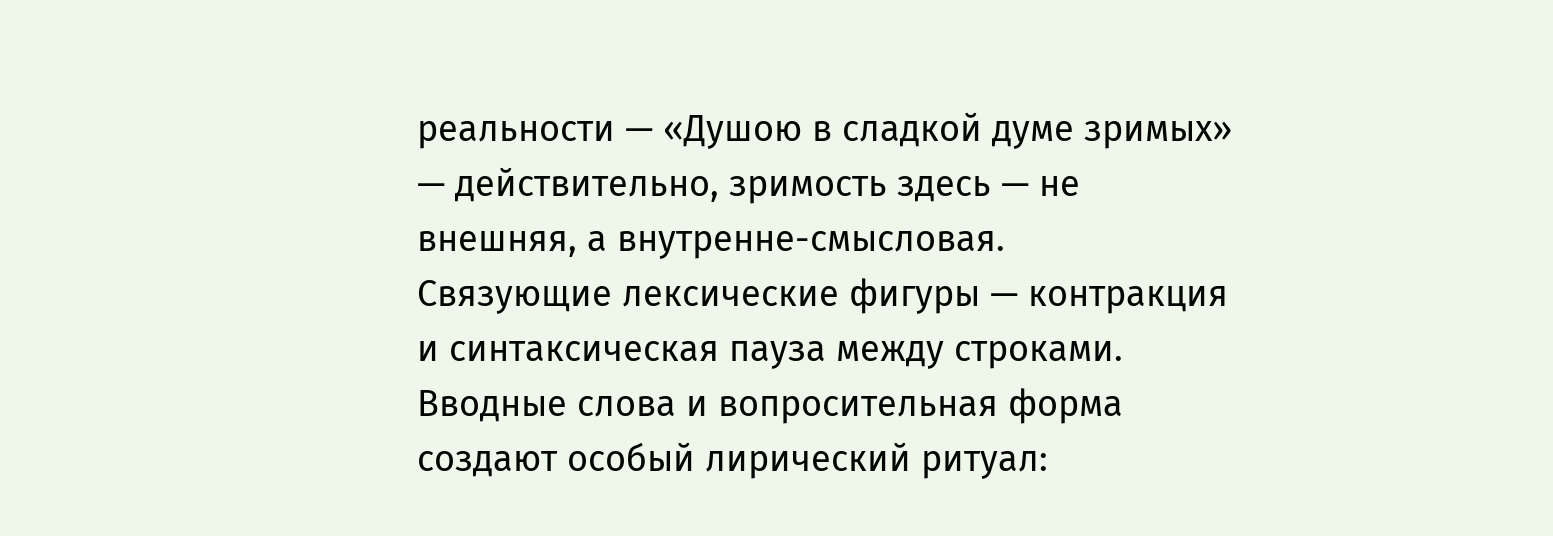реальности — «Душою в сладкой думе зримых» — действительно, зримость здесь — не внешняя, а внутренне-смысловая.
Связующие лексические фигуры — контракция и синтаксическая пауза между строками. Вводные слова и вопросительная форма создают особый лирический ритуал: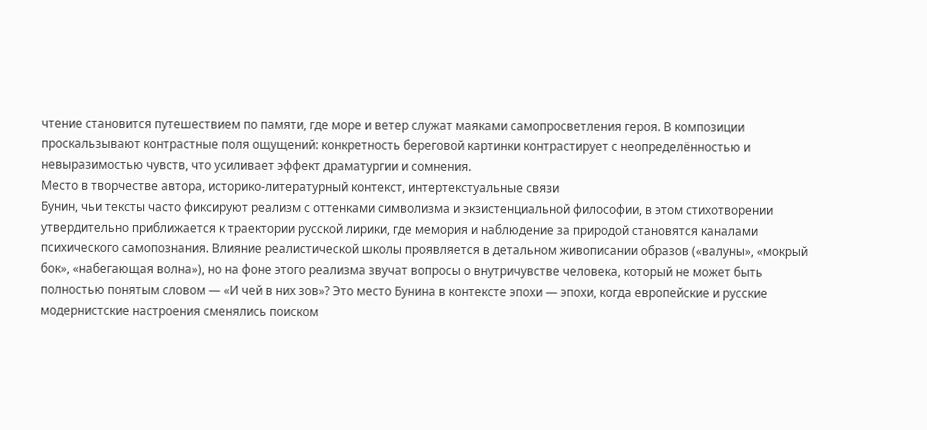чтение становится путешествием по памяти, где море и ветер служат маяками самопросветления героя. В композиции проскальзывают контрастные поля ощущений: конкретность береговой картинки контрастирует с неопределённостью и невыразимостью чувств, что усиливает эффект драматургии и сомнения.
Место в творчестве автора, историко-литературный контекст, интертекстуальные связи
Бунин, чьи тексты часто фиксируют реализм с оттенками символизма и экзистенциальной философии, в этом стихотворении утвердительно приближается к траектории русской лирики, где мемория и наблюдение за природой становятся каналами психического самопознания. Влияние реалистической школы проявляется в детальном живописании образов («валуны», «мокрый бок», «набегающая волна»), но на фоне этого реализма звучат вопросы о внутричувстве человека, который не может быть полностью понятым словом — «И чей в них зов»? Это место Бунина в контексте эпохи — эпохи, когда европейские и русские модернистские настроения сменялись поиском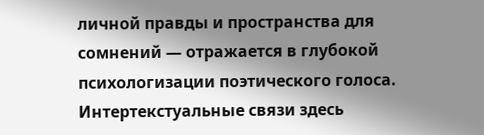личной правды и пространства для сомнений — отражается в глубокой психологизации поэтического голоса.
Интертекстуальные связи здесь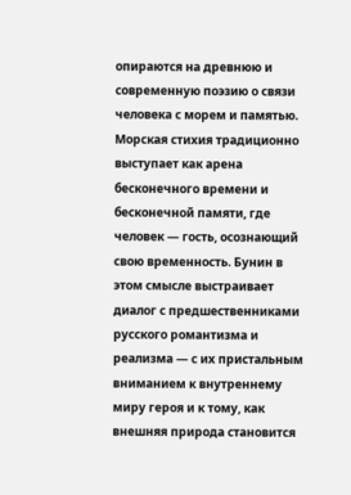опираются на древнюю и современную поэзию о связи человека с морем и памятью. Морская стихия традиционно выступает как арена бесконечного времени и бесконечной памяти, где человек — гость, осознающий свою временность. Бунин в этом смысле выстраивает диалог с предшественниками русского романтизма и реализма — с их пристальным вниманием к внутреннему миру героя и к тому, как внешняя природа становится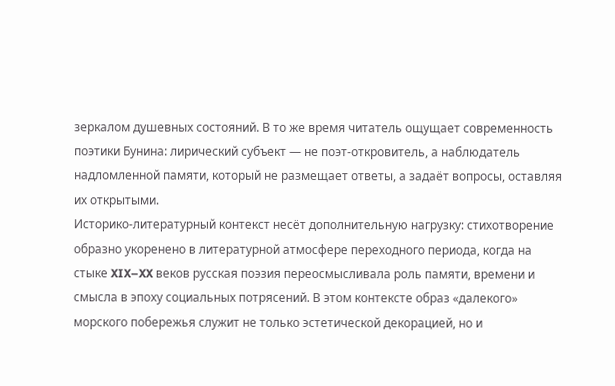зеркалом душевных состояний. В то же время читатель ощущает современность поэтики Бунина: лирический субъект — не поэт-откровитель, а наблюдатель надломленной памяти, который не размещает ответы, а задаёт вопросы, оставляя их открытыми.
Историко-литературный контекст несёт дополнительную нагрузку: стихотворение образно укоренено в литературной атмосфере переходного периода, когда на стыке XIX–XX веков русская поэзия переосмысливала роль памяти, времени и смысла в эпоху социальных потрясений. В этом контексте образ «далекого» морского побережья служит не только эстетической декорацией, но и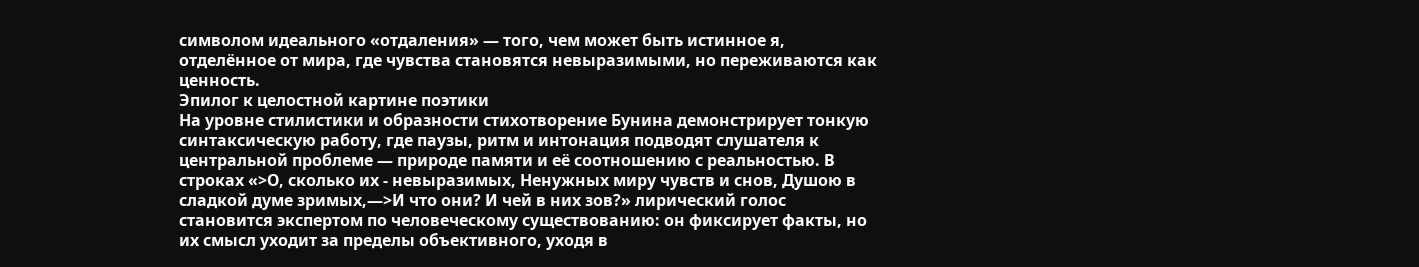символом идеального «отдаления» — того, чем может быть истинное я, отделённое от мира, где чувства становятся невыразимыми, но переживаются как ценность.
Эпилог к целостной картине поэтики
На уровне стилистики и образности стихотворение Бунина демонстрирует тонкую синтаксическую работу, где паузы, ритм и интонация подводят слушателя к центральной проблеме — природе памяти и её соотношению с реальностью. В строках «>О, сколько их - невыразимых, Ненужных миру чувств и снов, Душою в сладкой думе зримых,—>И что они? И чей в них зов?» лирический голос становится экспертом по человеческому существованию: он фиксирует факты, но их смысл уходит за пределы объективного, уходя в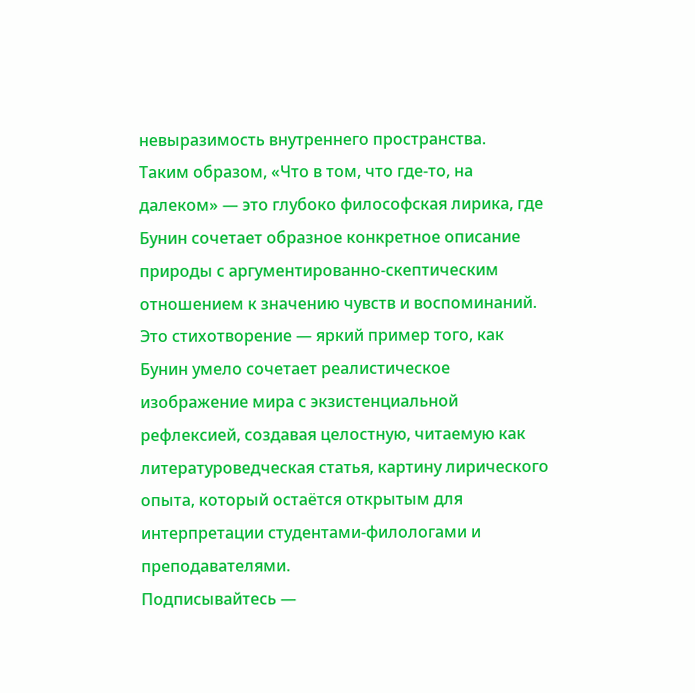невыразимость внутреннего пространства.
Таким образом, «Что в том, что где-то, на далеком» — это глубоко философская лирика, где Бунин сочетает образное конкретное описание природы с аргументированно-скептическим отношением к значению чувств и воспоминаний. Это стихотворение — яркий пример того, как Бунин умело сочетает реалистическое изображение мира с экзистенциальной рефлексией, создавая целостную, читаемую как литературоведческая статья, картину лирического опыта, который остаётся открытым для интерпретации студентами-филологами и преподавателями.
Подписывайтесь —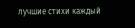лучшие стихи каждый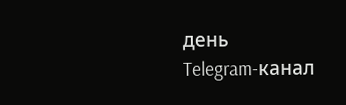день
Telegram-канал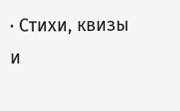· Стихи, квизы и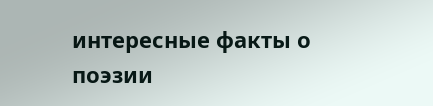интересные факты о поэзии